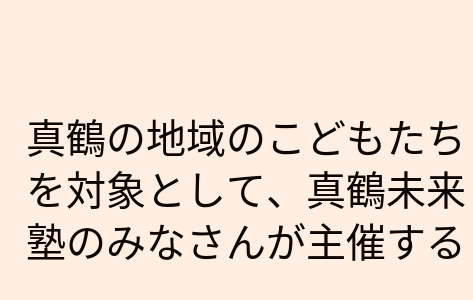真鶴の地域のこどもたちを対象として、真鶴未来塾のみなさんが主催する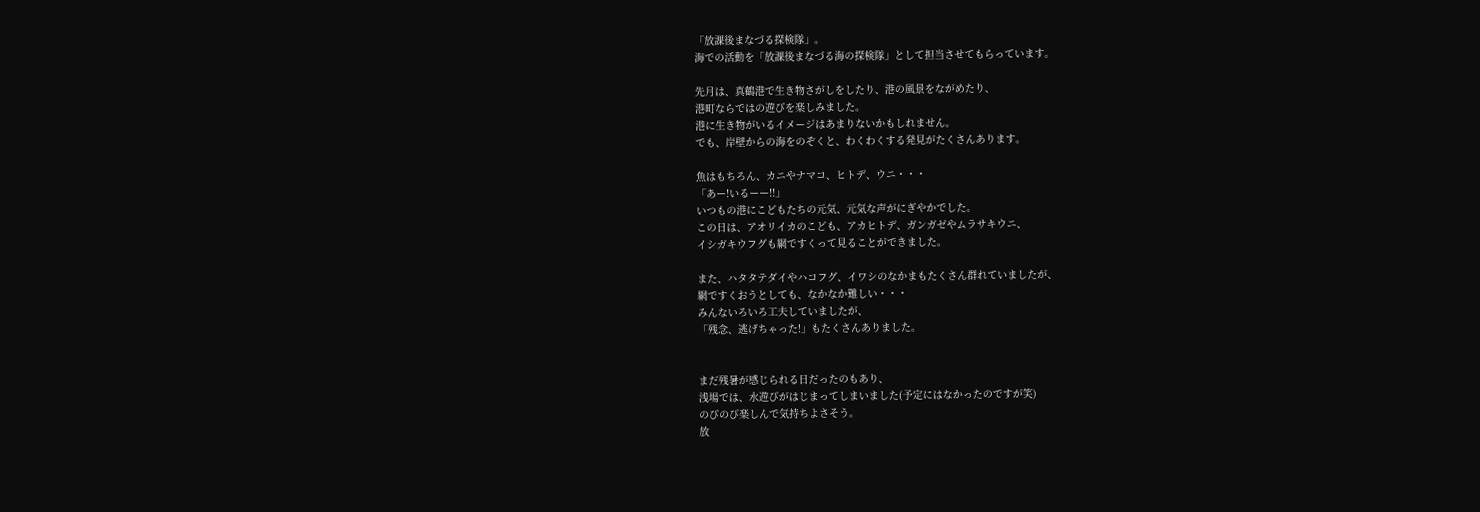「放課後まなづる探検隊」。
海での活動を「放課後まなづる海の探検隊」として担当させてもらっています。

先月は、真鶴港で生き物さがしをしたり、港の風景をながめたり、
港町ならではの遊びを楽しみました。
港に生き物がいるイメージはあまりないかもしれません。
でも、岸壁からの海をのぞくと、わくわくする発見がたくさんあります。

魚はもちろん、カニやナマコ、ヒトデ、ウニ・・・
「あー!いるーー!!」
いつもの港にこどもたちの元気、元気な声がにぎやかでした。
この日は、アオリイカのこども、アカヒトデ、ガンガゼやムラサキウニ、
イシガキウフグも網ですくって見ることができました。

また、ハタタテダイやハコフグ、イワシのなかまもたくさん群れていましたが、
網ですくおうとしても、なかなか難しい・・・
みんないろいろ工夫していましたが、
「残念、逃げちゃった!」もたくさんありました。


まだ残暑が感じられる日だったのもあり、
浅場では、水遊びがはじまってしまいました(予定にはなかったのですが笑)
のびのび楽しんで気持ちよさそう。
放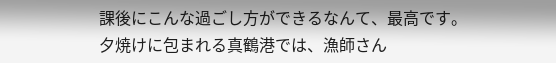課後にこんな過ごし方ができるなんて、最高です。
夕焼けに包まれる真鶴港では、漁師さん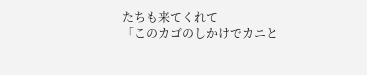たちも来てくれて
「このカゴのしかけでカニと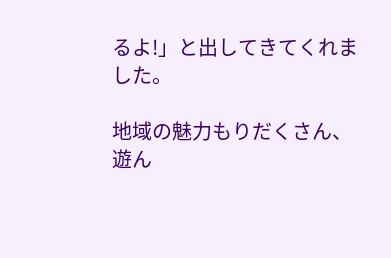るよ!」と出してきてくれました。

地域の魅力もりだくさん、遊ん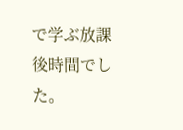で学ぶ放課後時間でした。